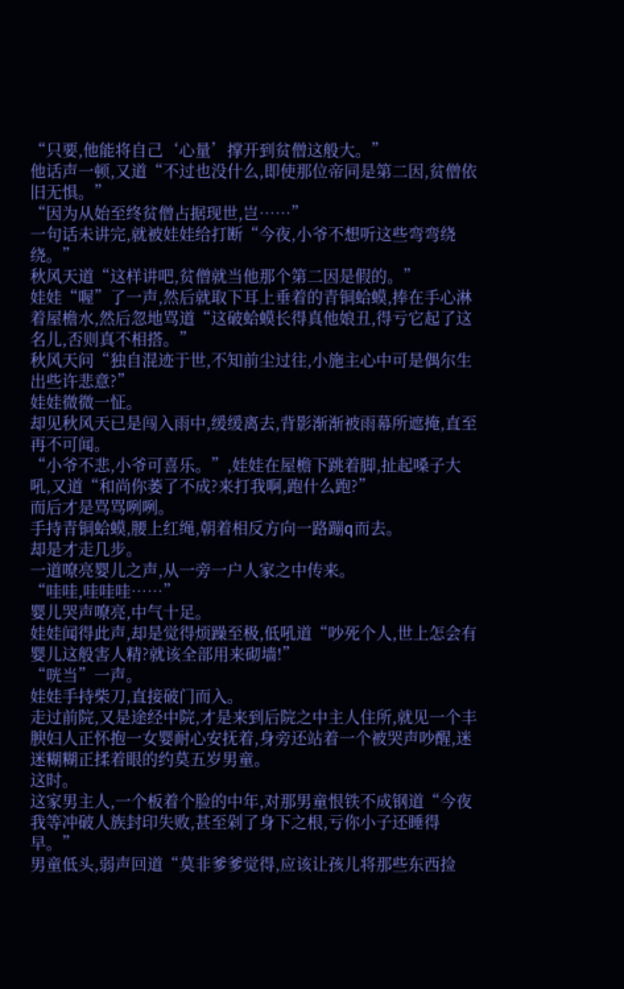“只要,他能将自己‘心量’撑开到贫僧这般大。”
他话声一顿,又道“不过也没什么,即使那位帝同是第二因,贫僧依旧无惧。”
“因为从始至终贫僧占据现世,岂……”
一句话未讲完,就被娃娃给打断“今夜,小爷不想听这些弯弯绕绕。”
秋风天道“这样讲吧,贫僧就当他那个第二因是假的。”
娃娃“喔”了一声,然后就取下耳上垂着的青铜蛤蟆,捧在手心淋着屋檐水,然后忽地骂道“这破蛤蟆长得真他娘丑,得亏它起了这名儿,否则真不相搭。”
秋风天问“独自混迹于世,不知前尘过往,小施主心中可是偶尔生出些许悲意?”
娃娃微微一怔。
却见秋风天已是闯入雨中,缓缓离去,背影渐渐被雨幕所遮掩,直至再不可闻。
“小爷不悲,小爷可喜乐。”,娃娃在屋檐下跳着脚,扯起嗓子大吼,又道“和尚你萎了不成?来打我啊,跑什么跑?”
而后才是骂骂咧咧。
手持青铜蛤蟆,腰上红绳,朝着相反方向一路蹦q而去。
却是才走几步。
一道嘹亮婴儿之声,从一旁一户人家之中传来。
“哇哇,哇哇哇……”
婴儿哭声嘹亮,中气十足。
娃娃闻得此声,却是觉得烦躁至极,低吼道“吵死个人,世上怎会有婴儿这般害人精?就该全部用来砌墙!”
“咣当”一声。
娃娃手持柴刀,直接破门而入。
走过前院,又是途经中院,才是来到后院之中主人住所,就见一个丰腴妇人正怀抱一女婴耐心安抚着,身旁还站着一个被哭声吵醒,迷迷糊糊正揉着眼的约莫五岁男童。
这时。
这家男主人,一个板着个脸的中年,对那男童恨铁不成钢道“今夜我等冲破人族封印失败,甚至剁了身下之根,亏你小子还睡得早。”
男童低头,弱声回道“莫非爹爹觉得,应该让孩儿将那些东西捡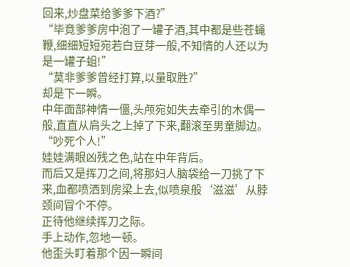回来,炒盘菜给爹爹下酒?”
“毕竟爹爹房中泡了一罐子酒,其中都是些苍蝇鞭,细细短短宛若白豆芽一般,不知情的人还以为是一罐子蛆!”
“莫非爹爹曾经打算,以量取胜?”
却是下一瞬。
中年面部神情一僵,头颅宛如失去牵引的木偶一般,直直从肩头之上掉了下来,翻滚至男童脚边。
“吵死个人!”
娃娃满眼凶残之色,站在中年背后。
而后又是挥刀之间,将那妇人脑袋给一刀挑了下来,血都喷洒到房梁上去,似喷泉般‘滋滋’从脖颈间冒个不停。
正待他继续挥刀之际。
手上动作,忽地一顿。
他歪头盯着那个因一瞬间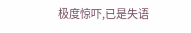极度惊吓,已是失语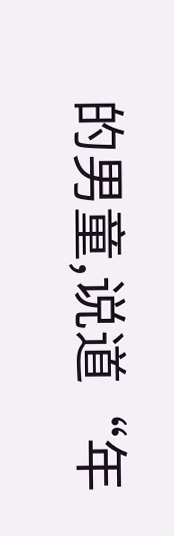的男童,说道“年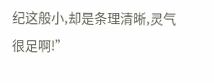纪这般小,却是条理清晰,灵气很足啊!”